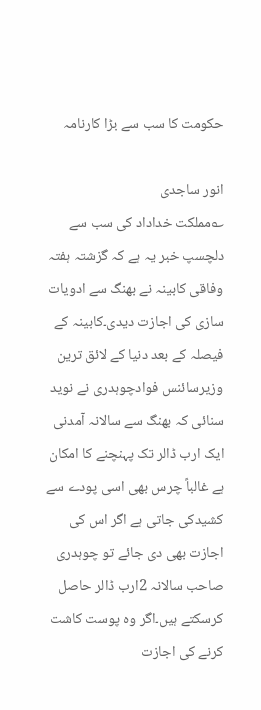حکومت کا سب سے بڑا کارنامہ

انور ساجدی
؎مملکت خداداد کی سب سے دلچسپ خبر یہ ہے کہ گزشتہ ہفتہ وفاقی کابینہ نے بھنگ سے ادویات سازی کی اجازت دیدی۔کابینہ کے فیصلہ کے بعد دنیا کے لائق ترین وزیرسائنس فوادچوہدری نے نوید سنائی کہ بھنگ سے سالانہ آمدنی ایک ارب ڈالر تک پہنچنے کا امکان ہے غالباً چرس بھی اسی پودے سے کشیدکی جاتی ہے اگر اس کی اجازت بھی دی جائے تو چوہدری صاحب سالانہ 2ارب ڈالر حاصل کرسکتے ہیں۔اگر وہ پوست کاشت کرنے کی اجازت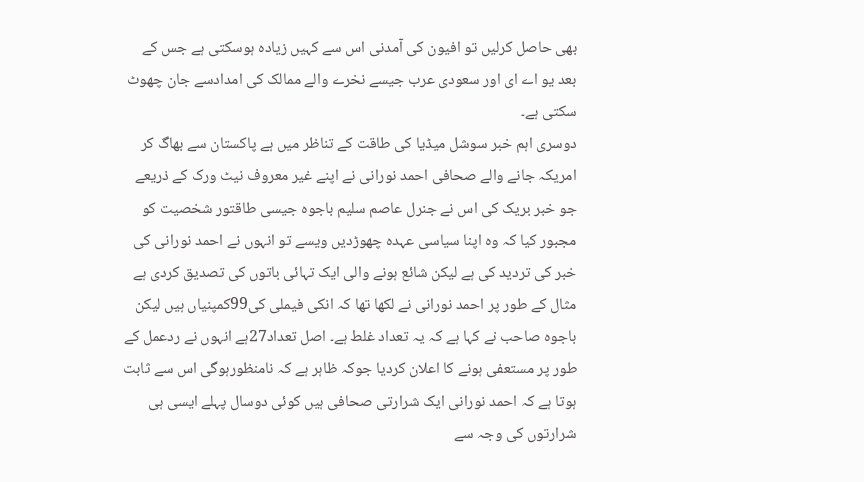بھی حاصل کرلیں تو افیون کی آمدنی اس سے کہیں زیادہ ہوسکتی ہے جس کے بعد یو اے ای اور سعودی عرب جیسے نخرے والے ممالک کی امدادسے جان چھوٹ سکتی ہے۔
دوسری اہم خبر سوشل میڈیا کی طاقت کے تناظر میں ہے پاکستان سے بھاگ کر امریکہ جانے والے صحافی احمد نورانی نے اپنے غیر معروف نیٹ ورک کے ذریعے جو خبر بریک کی اس نے جنرل عاصم سلیم باجوہ جیسی طاقتور شخصیت کو مجبور کیا کہ وہ اپنا سیاسی عہدہ چھوڑدیں ویسے تو انہوں نے احمد نورانی کی خبر کی تردید کی ہے لیکن شائع ہونے والی ایک تہائی باتوں کی تصدیق کردی ہے مثال کے طور پر احمد نورانی نے لکھا تھا کہ انکی فیملی کی99کمپنیاں ہیں لیکن باجوہ صاحب نے کہا ہے کہ یہ تعداد غلط ہے۔ اصل تعداد27ہے انہوں نے ردعمل کے طور پر مستعفی ہونے کا اعلان کردیا جوکہ ظاہر ہے کہ نامنظورہوگی اس سے ثابت ہوتا ہے کہ احمد نورانی ایک شرارتی صحافی ہیں کوئی دوسال پہلے ایسی ہی شرارتوں کی وجہ سے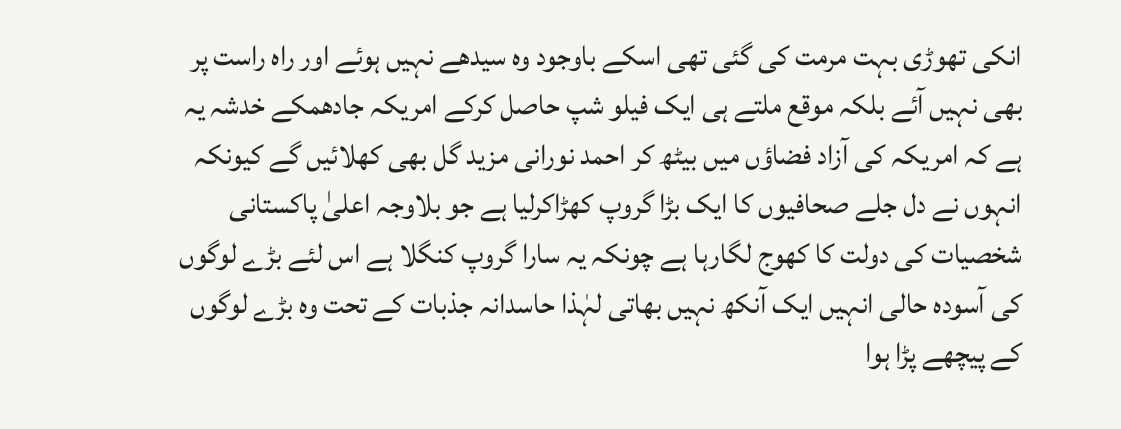انکی تھوڑی بہت مرمت کی گئی تھی اسکے باوجود وہ سیدھے نہیں ہوئے اور راہ راست پر بھی نہیں آئے بلکہ موقع ملتے ہی ایک فیلو شپ حاصل کرکے امریکہ جادھمکے خدشہ یہ ہے کہ امریکہ کی آزاد فضاؤں میں بیٹھ کر احمد نورانی مزید گل بھی کھلائیں گے کیونکہ انہوں نے دل جلے صحافیوں کا ایک بڑا گروپ کھڑاکرلیا ہے جو بلاوجہ اعلیٰ پاکستانی شخصیات کی دولت کا کھوج لگارہا ہے چونکہ یہ سارا گروپ کنگلا ہے اس لئے بڑے لوگوں کی آسودہ حالی انہیں ایک آنکھ نہیں بھاتی لہٰذا حاسدانہ جذبات کے تحت وہ بڑے لوگوں کے پیچھے پڑا ہوا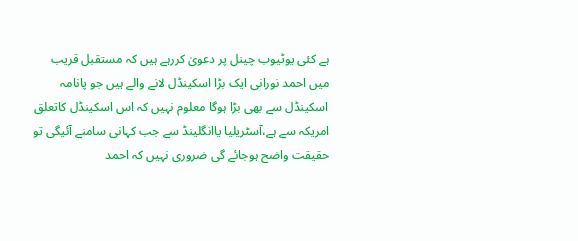ہے کئی یوٹیوب چینل پر دعویٰ کررہے ہیں کہ مستقبل قریب میں احمد نورانی ایک بڑا اسکینڈل لانے والے ہیں جو پانامہ اسکینڈل سے بھی بڑا ہوگا معلوم نہیں کہ اس اسکینڈل کاتعلق امریکہ سے ہے،آسٹریلیا یاانگلینڈ سے جب کہانی سامنے آئیگی تو حقیقت واضح ہوجائے گی ضروری نہیں کہ احمد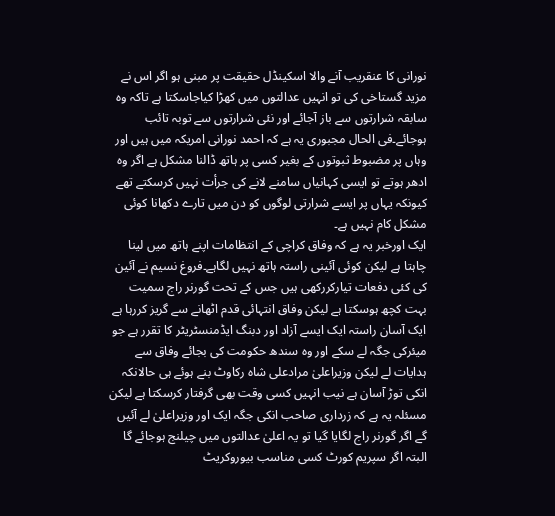نورانی کا عنقریب آنے والا اسکینڈل حقیقت پر مبنی ہو اگر اس نے مزید گستاخی کی تو انہیں عدالتوں میں کھڑا کیاجاسکتا ہے تاکہ وہ سابقہ شرارتوں سے باز آجائے اور نئی شرارتوں سے توبہ تائب ہوجائے۔فی الحال مجبوری یہ ہے کہ احمد نورانی امریکہ میں ہیں اور وہاں پر مضبوط ثبوتوں کے بغیر کسی پر ہاتھ ڈالنا مشکل ہے اگر وہ ادھر ہوتے تو ایسی کہانیاں سامنے لانے کی جرأت نہیں کرسکتے تھے کیونکہ یہاں پر ایسے شرارتی لوگوں کو دن میں تارے دکھانا کوئی مشکل کام نہیں ہے۔
ایک اورخبر یہ ہے کہ وفاق کراچی کے انتظامات اپنے ہاتھ میں لینا چاہتا ہے لیکن کوئی آئینی راستہ ہاتھ نہیں لگاہے۔فروغ نسیم نے آئین کی کئی دفعات تیارکررکھی ہیں جس کے تحت گورنر راج سمیت بہت کچھ ہوسکتا ہے لیکن وفاق انتہائی قدم اٹھانے سے گریز کررہا ہے ایک آسان راستہ ایک ایسے آزاد اور دبنگ ایڈمنسٹریٹر کا تقرر ہے جو میئرکی جگہ لے سکے اور وہ سندھ حکومت کی بجائے وفاق سے ہدایات لے لیکن وزیراعلیٰ مرادعلی شاہ رکاوٹ بنے ہوئے ہی حالانکہ انکی توڑ آسان ہے نیب انہیں کسی وقت بھی گرفتار کرسکتا ہے لیکن مسئلہ یہ ہے کہ زرداری صاحب انکی جگہ ایک اور وزیراعلیٰ لے آئیں گے اگر گورنر راج لگایا گیا تو یہ اعلیٰ عدالتوں میں چیلنج ہوجائے گا البتہ اگر سپریم کورٹ کسی مناسب بیوروکریٹ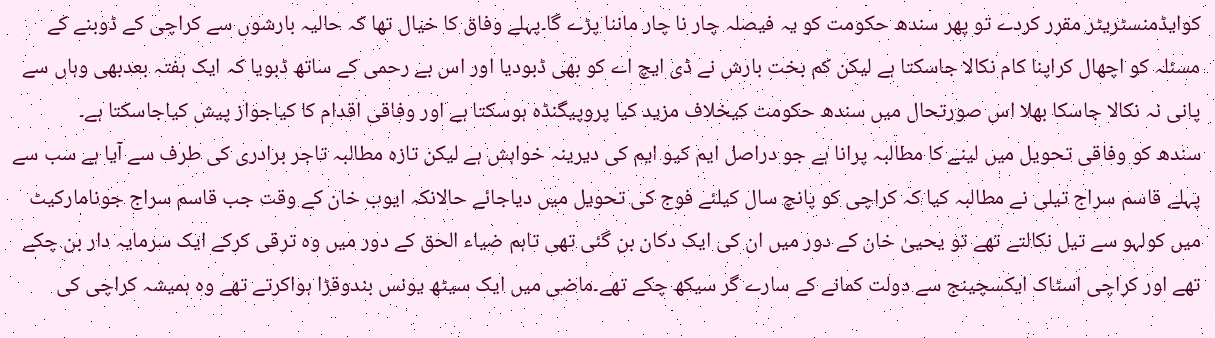کوایڈمنسٹریٹر مقرر کردے تو پھر سندھ حکومت کو یہ فیصلہ چار نا چار ماننا پڑے گا۔پہلے وفاق کا خیال تھا کہ حالیہ بارشوں سے کراچی کے ڈوبنے کے مسئلہ کو اچھال کراپنا کام نکالا جاسکتا ہے لیکن کم بخت بارش نے ڈی ایچ اے کو بھی ڈبودیا اور اس بے رحمی کے ساتھ ڈبویا کہ ایک ہفتہ بعدبھی وہاں سے پانی نہ نکالا جاسکا بھلا اس صورتحال میں سندھ حکومت کیخلاف مزید کیا پروپیگنڈہ ہوسکتا ہے اور وفاقی اقدام کا کیاجواز پیش کیاجاسکتا ہے۔
سندھ کو وفاقی تحویل میں لینے کا مطالبہ پرانا ہے جو دراصل ایم کیو ایم کی دیرینہ خواہش ہے لیکن تازہ مطالبہ تاجر برادری کی طرف سے آیا ہے سب سے پہلے قاسم سراج تیلی نے مطالبہ کیا کہ کراچی کو پانچ سال کیلئے فوج کی تحویل میں دیاجائے حالانکہ ایوب خان کے وقت جب قاسم سراج جونامارکیٹ میں کولہو سے تیل نکالتے تھے تو یحییٰ خان کے دور میں ان کی ایک دکان بن گئی تھی تاہم ضیاء الحق کے دور میں وہ ترقی کرکے ایک سرمایہ دار بن چکے تھے اور کراچی اسٹاک ایکسچینج سے دولت کمانے کے سارے گر سیکھ چکے تھے۔ماضی میں ایک سیٹھ یونس بندوقڑا ہواکرتے تھے وہ ہمیشہ کراچی کی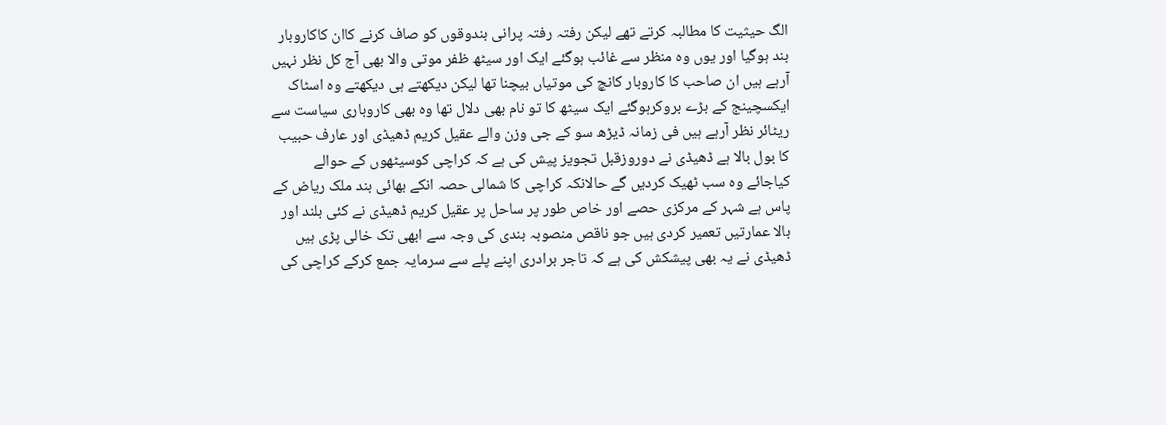الگ حیثیت کا مطالبہ کرتے تھے لیکن رفتہ رفتہ پرانی بندوقوں کو صاف کرنے کاان کاکاروبار بند ہوگیا اور یوں وہ منظر سے غائب ہوگئے ایک اور سیٹھ ظفر موتی والا بھی آج کل نظر نہیں آرہے ہیں ان صاحب کا کاروبار کانچ کی موتیاں بیچنا تھا لیکن دیکھتے ہی دیکھتے وہ اسٹاک ایکسچینج کے بڑے بروکرہوگئے ایک سیٹھ کا تو نام بھی دلال تھا وہ بھی کاروباری سیاست سے ریٹائر نظر آرہے ہیں فی زمانہ ڈیڑھ سو کے جی وزن والے عقیل کریم ڈھیڈی اور عارف حبیب کا بول بالا ہے ڈھیڈی نے دوروزقبل تجویز پیش کی ہے کہ کراچی کوسیٹھوں کے حوالے کیاجائے وہ سب ٹھیک کردیں گے حالانکہ کراچی کا شمالی حصہ انکے بھائی بند ملک ریاض کے پاس ہے شہر کے مرکزی حصے اور خاص طور پر ساحل پر عقیل کریم ڈھیڈی نے کئی بلند اور بالا عمارتیں تعمیر کردی ہیں جو ناقص منصوبہ بندی کی وجہ سے ابھی تک خالی پڑی ہیں ڈھیڈی نے یہ بھی پیشکش کی ہے کہ تاجر برادری اپنے پلے سے سرمایہ جمع کرکے کراچی کی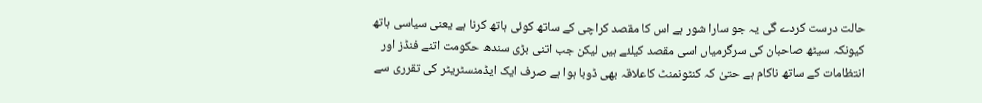حالت درست کردے گی یہ جو سارا شور ہے اس کا مقصد کراچی کے ساتھ کوئی ہاتھ کرنا ہے یعنی سیاسی ہاتھ کیونکہ سیٹھ صاحبان کی سرگرمیاں اسی مقصد کیلئے ہیں لیکن جب اتنی بڑی سندھ حکومت اتنے فنڈز اور انتظامات کے ساتھ ناکام ہے حتیٰ کہ کنٹونمنٹ کاعلاقہ بھی ڈوبا ہوا ہے صرف ایک ایڈمنسٹریٹر کی تقرری سے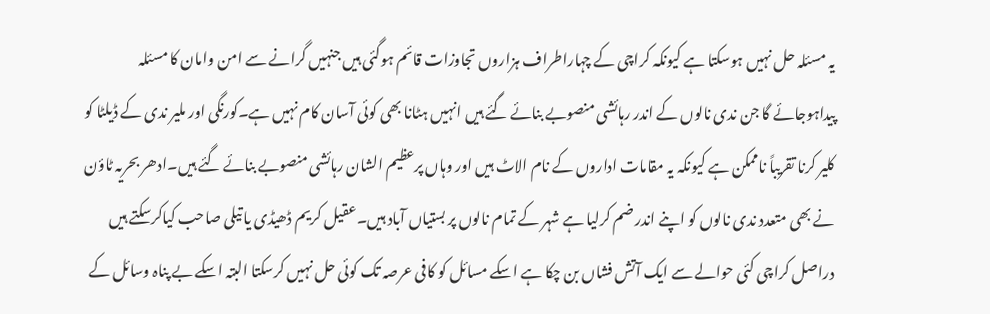یہ مسئلہ حل نہیں ہوسکتا ہے کیونکہ کراچی کے چہاراطراف ہزاروں تجاوزات قائم ہوگئی ہیں جنہیں گرانے سے امن وامان کا مسئلہ پیداہوجائے گا جن ندی نالوں کے اندر رہائشی منصوبے بنائے گئے ہیں انہیں ہٹانا بھی کوئی آسان کام نہیں ہے۔کورنگی اور ملیر ندی کے ڈیلٹا کو کلیر کرنا تقریباً ناممکن ہے کیونکہ یہ مقامات اداروں کے نام الاٹ ہیں اور وہاں پرعظیم الشان رہائشی منصوبے بنائے گئے ہیں۔ادھر بحریہ ٹاؤن نے بھی متعدد ندی نالوں کو اپنے اندر ضم کرلیا ہے شہر کے تمام نالوں پر بستیاں آباد ہیں۔عقیل کریم ڈھیڈی یا تیلی صاحب کیاکرسکتے ہیں دراصل کراچی کئی حوالے سے ایک آتش فشاں بن چکا ہے اسکے مسائل کو کافی عرصہ تک کوئی حل نہیں کرسکتا البتہ اسکے بے پناہ وسائل کے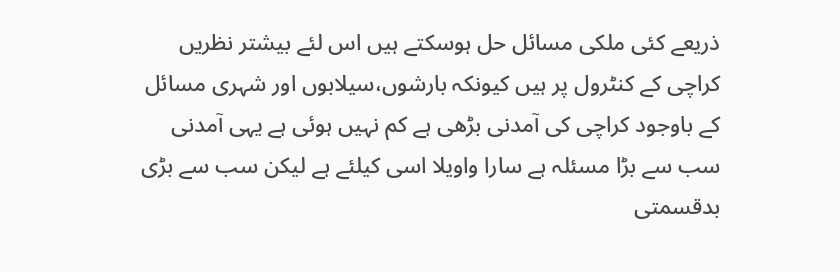ذریعے کئی ملکی مسائل حل ہوسکتے ہیں اس لئے بیشتر نظریں کراچی کے کنٹرول پر ہیں کیونکہ بارشوں،سیلابوں اور شہری مسائل کے باوجود کراچی کی آمدنی بڑھی ہے کم نہیں ہوئی ہے یہی آمدنی سب سے بڑا مسئلہ ہے سارا واویلا اسی کیلئے ہے لیکن سب سے بڑی بدقسمتی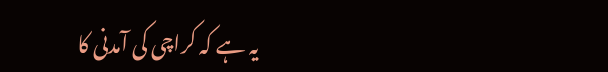یہ ہے کہ کراچی کی آمدنی کا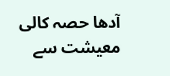آدھا حصہ کالی معیشت سے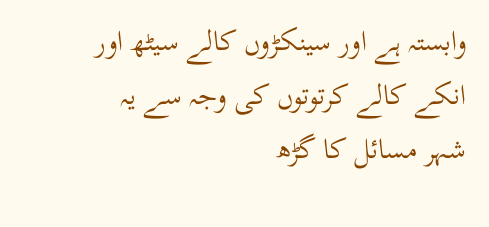وابستہ ہے اور سینکڑوں کالے سیٹھ اور انکے کالے کرتوتوں کی وجہ سے یہ شہر مسائل کا گڑھ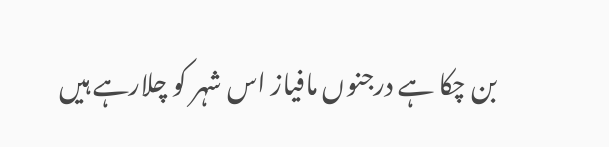بن چکا ہے درجنوں مافیاز اس شہر کو چلارہے ہیں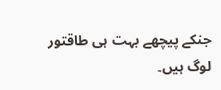جنکے پیچھے بہت ہی طاقتور لوگ ہیں۔